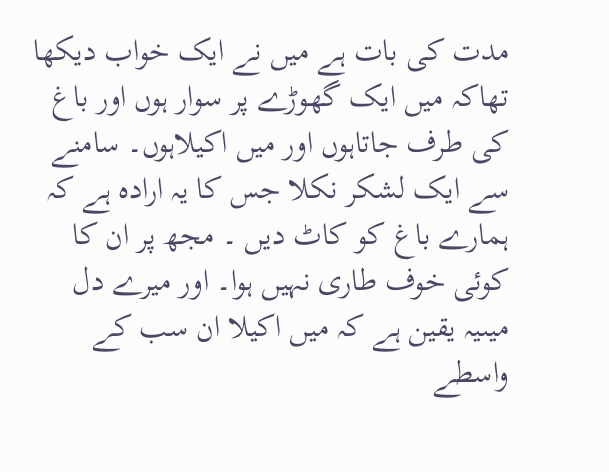مدت کی بات ہے میں نے ایک خواب دیکھا تھاکہ میں ایک گھوڑے پر سوار ہوں اور باغ کی طرف جاتاہوں اور میں اکیلاہوں۔ سامنے سے ایک لشکر نکلا جس کا یہ ارادہ ہے کہ ہمارے باغ کو کاٹ دیں ۔ مجھ پر ان کا کوئی خوف طاری نہیں ہوا۔ اور میرے دل میںیہ یقین ہے کہ میں اکیلا ان سب کے واسطے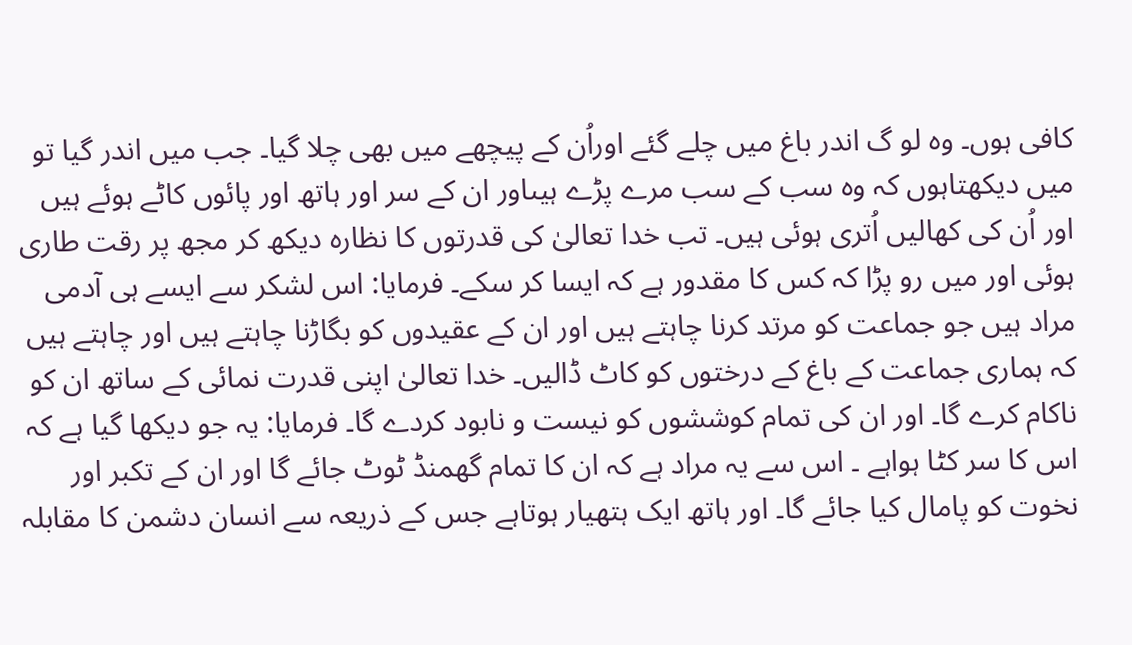کافی ہوں۔ وہ لو گ اندر باغ میں چلے گئے اوراُن کے پیچھے میں بھی چلا گیا۔ جب میں اندر گیا تو میں دیکھتاہوں کہ وہ سب کے سب مرے پڑے ہیںاور ان کے سر اور ہاتھ اور پائوں کاٹے ہوئے ہیں اور اُن کی کھالیں اُتری ہوئی ہیں۔ تب خدا تعالیٰ کی قدرتوں کا نظارہ دیکھ کر مجھ پر رقت طاری ہوئی اور میں رو پڑا کہ کس کا مقدور ہے کہ ایسا کر سکے۔ فرمایا: اس لشکر سے ایسے ہی آدمی مراد ہیں جو جماعت کو مرتد کرنا چاہتے ہیں اور ان کے عقیدوں کو بگاڑنا چاہتے ہیں اور چاہتے ہیں کہ ہماری جماعت کے باغ کے درختوں کو کاٹ ڈالیں۔ خدا تعالیٰ اپنی قدرت نمائی کے ساتھ ان کو ناکام کرے گا۔ اور ان کی تمام کوششوں کو نیست و نابود کردے گا۔ فرمایا: یہ جو دیکھا گیا ہے کہ اس کا سر کٹا ہواہے ۔ اس سے یہ مراد ہے کہ ان کا تمام گھمنڈ ٹوٹ جائے گا اور ان کے تکبر اور نخوت کو پامال کیا جائے گا۔ اور ہاتھ ایک ہتھیار ہوتاہے جس کے ذریعہ سے انسان دشمن کا مقابلہ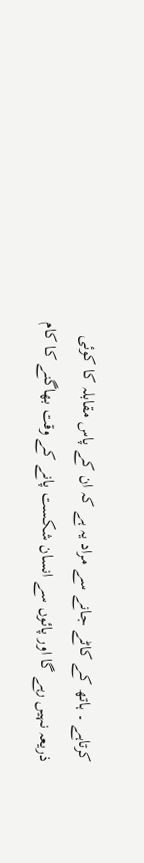کرتاہے ۔ ہاتھ کے کاٹے جانے سے مراد یہ ہے کہ ان کے پاس مقابلہ کا کوئی ذریعہ نہیں رہے گا اور پائوں سے انسان شکست پانے کے وقت بھاگنے کا کام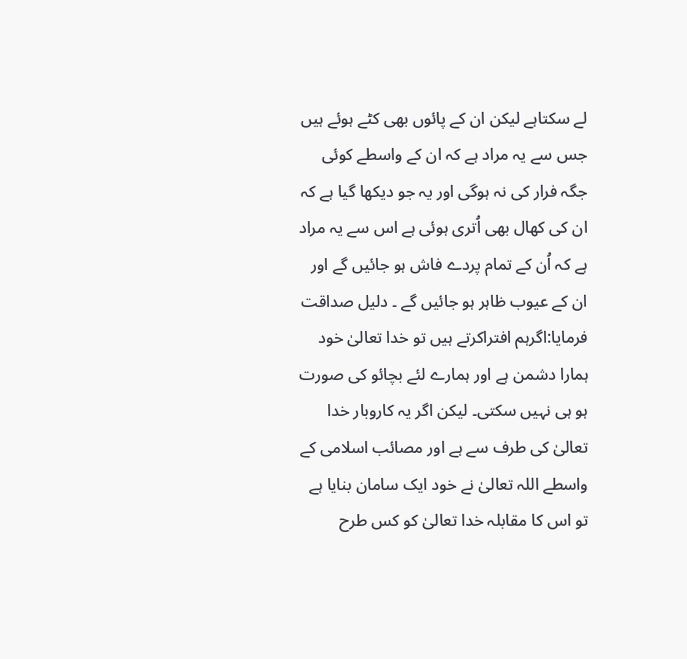لے سکتاہے لیکن ان کے پائوں بھی کٹے ہوئے ہیں جس سے یہ مراد ہے کہ ان کے واسطے کوئی جگہ فرار کی نہ ہوگی اور یہ جو دیکھا گیا ہے کہ ان کی کھال بھی اُتری ہوئی ہے اس سے یہ مراد ہے کہ اُن کے تمام پردے فاش ہو جائیں گے اور ان کے عیوب ظاہر ہو جائیں گے ۔ دلیل صداقت فرمایا:اگرہم افتراکرتے ہیں تو خدا تعالیٰ خود ہمارا دشمن ہے اور ہمارے لئے بچائو کی صورت ہو ہی نہیں سکتی۔ لیکن اگر یہ کاروبار خدا تعالیٰ کی طرف سے ہے اور مصائب اسلامی کے واسطے اللہ تعالیٰ نے خود ایک سامان بنایا ہے تو اس کا مقابلہ خدا تعالیٰ کو کس طرح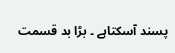پسند آسکتاہے ۔ بڑا بد قسمت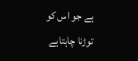ہے جو اس کو توڑنا چاہتاہے